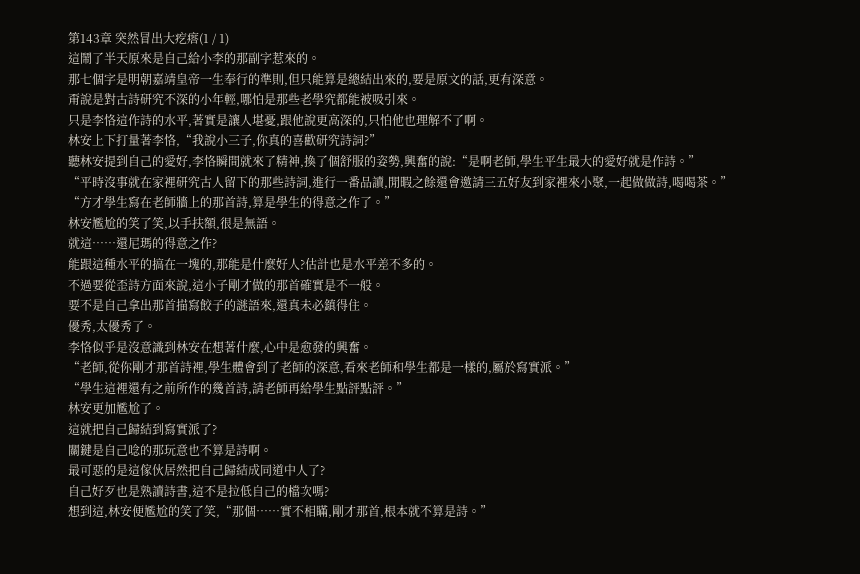第143章 突然冒出大疙瘩(1 / 1)
這鬧了半天原來是自己給小李的那副字惹來的。
那七個字是明朝嘉靖皇帝一生奉行的準則,但只能算是總結出來的,要是原文的話,更有深意。
甭說是對古詩研究不深的小年輕,哪怕是那些老學究都能被吸引來。
只是李恪這作詩的水平,著實是讓人堪憂,跟他說更高深的,只怕他也理解不了啊。
林安上下打量著李恪,“我說小三子,你真的喜歡研究詩詞?”
聽林安提到自己的愛好,李恪瞬間就來了精神,換了個舒服的姿勢,興奮的說:“是啊老師,學生平生最大的愛好就是作詩。”
“平時沒事就在家裡研究古人留下的那些詩詞,進行一番品讀,閒暇之餘還會邀請三五好友到家裡來小聚,一起做做詩,喝喝茶。”
“方才學生寫在老師牆上的那首詩,算是學生的得意之作了。”
林安尷尬的笑了笑,以手扶額,很是無語。
就這……還尼瑪的得意之作?
能跟這種水平的搞在一塊的,那能是什麼好人?估計也是水平差不多的。
不過要從歪詩方面來說,這小子剛才做的那首確實是不一般。
要不是自己拿出那首描寫餃子的謎語來,還真未必鎮得住。
優秀,太優秀了。
李恪似乎是沒意識到林安在想著什麼,心中是愈發的興奮。
“老師,從你剛才那首詩裡,學生體會到了老師的深意,看來老師和學生都是一樣的,屬於寫實派。”
“學生這裡還有之前所作的幾首詩,請老師再給學生點評點評。”
林安更加尷尬了。
這就把自己歸結到寫實派了?
關鍵是自己唸的那玩意也不算是詩啊。
最可惡的是這傢伙居然把自己歸結成同道中人了?
自己好歹也是熟讀詩書,這不是拉低自己的檔次嗎?
想到這,林安便尷尬的笑了笑,“那個……實不相瞞,剛才那首,根本就不算是詩。”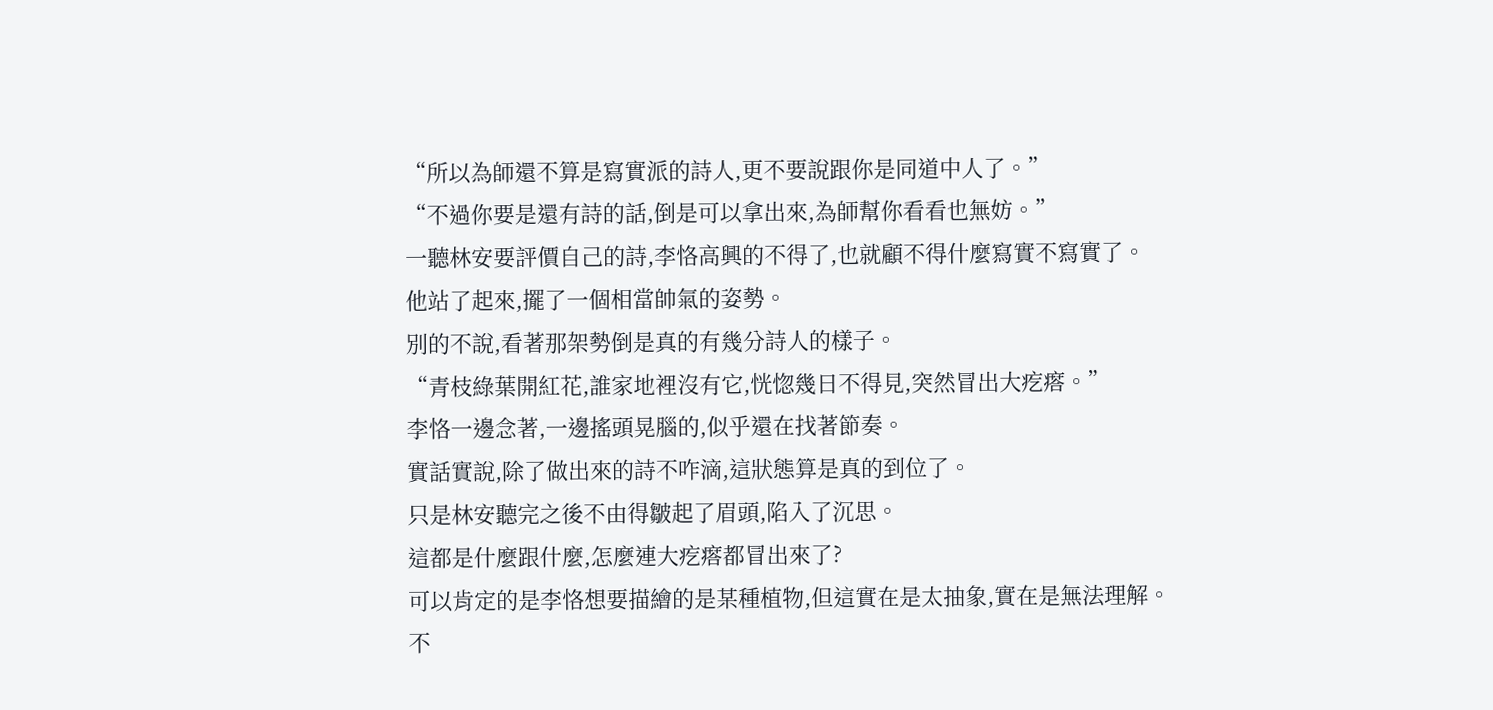“所以為師還不算是寫實派的詩人,更不要說跟你是同道中人了。”
“不過你要是還有詩的話,倒是可以拿出來,為師幫你看看也無妨。”
一聽林安要評價自己的詩,李恪高興的不得了,也就顧不得什麼寫實不寫實了。
他站了起來,擺了一個相當帥氣的姿勢。
別的不說,看著那架勢倒是真的有幾分詩人的樣子。
“青枝綠葉開紅花,誰家地裡沒有它,恍惚幾日不得見,突然冒出大疙瘩。”
李恪一邊念著,一邊搖頭晃腦的,似乎還在找著節奏。
實話實說,除了做出來的詩不咋滴,這狀態算是真的到位了。
只是林安聽完之後不由得皺起了眉頭,陷入了沉思。
這都是什麼跟什麼,怎麼連大疙瘩都冒出來了?
可以肯定的是李恪想要描繪的是某種植物,但這實在是太抽象,實在是無法理解。
不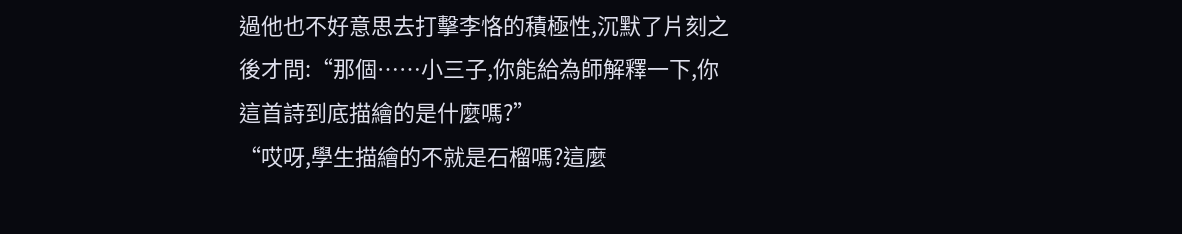過他也不好意思去打擊李恪的積極性,沉默了片刻之後才問:“那個……小三子,你能給為師解釋一下,你這首詩到底描繪的是什麼嗎?”
“哎呀,學生描繪的不就是石榴嗎?這麼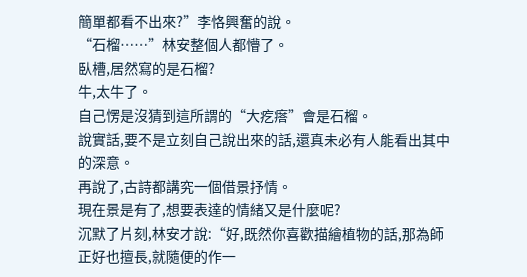簡單都看不出來?”李恪興奮的說。
“石榴……”林安整個人都懵了。
臥槽,居然寫的是石榴?
牛,太牛了。
自己愣是沒猜到這所謂的“大疙瘩”會是石榴。
說實話,要不是立刻自己說出來的話,還真未必有人能看出其中的深意。
再說了,古詩都講究一個借景抒情。
現在景是有了,想要表達的情緒又是什麼呢?
沉默了片刻,林安才說:“好,既然你喜歡描繪植物的話,那為師正好也擅長,就隨便的作一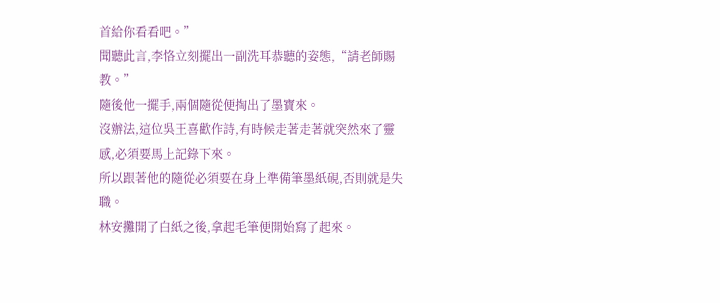首給你看看吧。”
聞聽此言,李恪立刻擺出一副洗耳恭聽的姿態,“請老師賜教。”
隨後他一擺手,兩個隨從便掏出了墨寶來。
沒辦法,這位吳王喜歡作詩,有時候走著走著就突然來了靈感,必須要馬上記錄下來。
所以跟著他的隨從必須要在身上準備筆墨紙硯,否則就是失職。
林安攤開了白紙之後,拿起毛筆便開始寫了起來。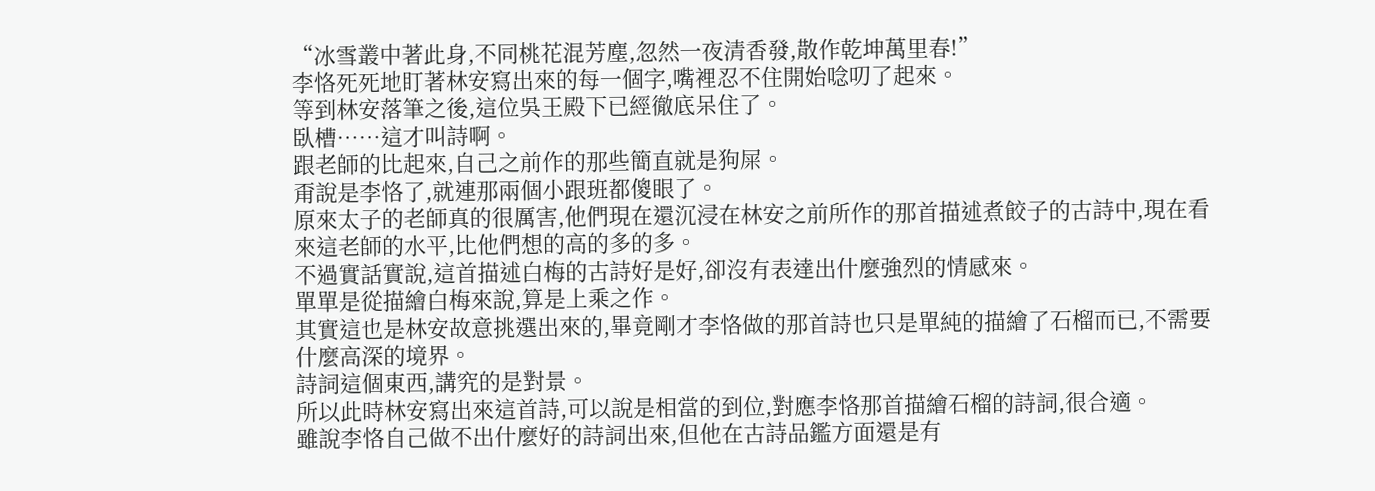“冰雪叢中著此身,不同桃花混芳塵,忽然一夜清香發,散作乾坤萬里春!”
李恪死死地盯著林安寫出來的每一個字,嘴裡忍不住開始唸叨了起來。
等到林安落筆之後,這位吳王殿下已經徹底呆住了。
臥槽……這才叫詩啊。
跟老師的比起來,自己之前作的那些簡直就是狗屎。
甭說是李恪了,就連那兩個小跟班都傻眼了。
原來太子的老師真的很厲害,他們現在還沉浸在林安之前所作的那首描述煮餃子的古詩中,現在看來這老師的水平,比他們想的高的多的多。
不過實話實說,這首描述白梅的古詩好是好,卻沒有表達出什麼強烈的情感來。
單單是從描繪白梅來說,算是上乘之作。
其實這也是林安故意挑選出來的,畢竟剛才李恪做的那首詩也只是單純的描繪了石榴而已,不需要什麼高深的境界。
詩詞這個東西,講究的是對景。
所以此時林安寫出來這首詩,可以說是相當的到位,對應李恪那首描繪石榴的詩詞,很合適。
雖說李恪自己做不出什麼好的詩詞出來,但他在古詩品鑑方面還是有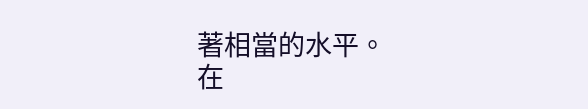著相當的水平。
在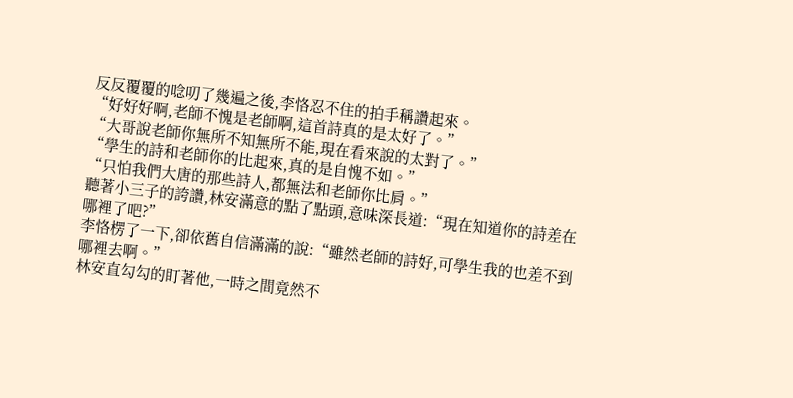反反覆覆的唸叨了幾遍之後,李恪忍不住的拍手稱讚起來。
“好好好啊,老師不愧是老師啊,這首詩真的是太好了。”
“大哥說老師你無所不知無所不能,現在看來說的太對了。”
“學生的詩和老師你的比起來,真的是自愧不如。”
“只怕我們大唐的那些詩人,都無法和老師你比肩。”
聽著小三子的誇讚,林安滿意的點了點頭,意味深長道:“現在知道你的詩差在哪裡了吧?”
李恪楞了一下,卻依舊自信滿滿的說:“雖然老師的詩好,可學生我的也差不到哪裡去啊。”
林安直勾勾的盯著他,一時之間竟然不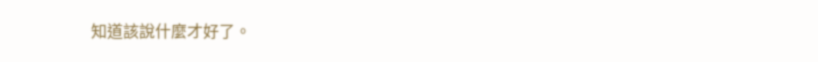知道該說什麼才好了。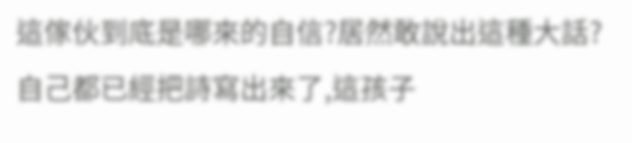這傢伙到底是哪來的自信?居然敢說出這種大話?
自己都已經把詩寫出來了,這孩子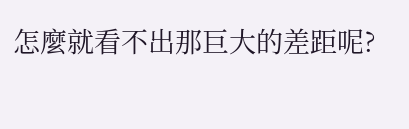怎麼就看不出那巨大的差距呢?